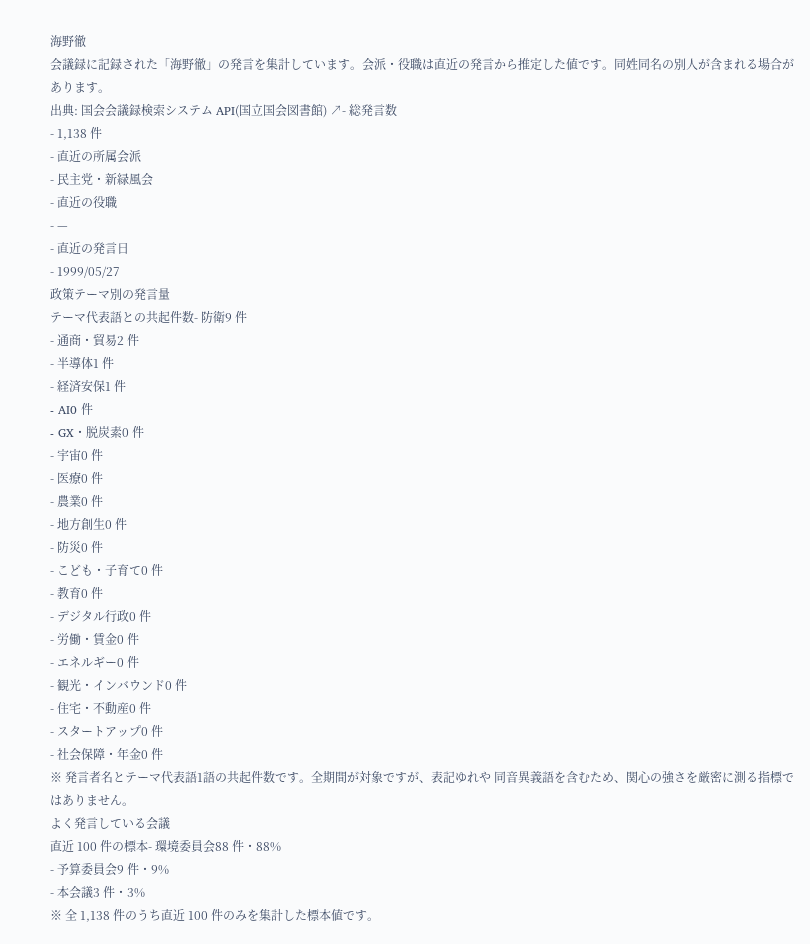海野徹
会議録に記録された「海野徹」の発言を集計しています。会派・役職は直近の発言から推定した値です。同姓同名の別人が含まれる場合があります。
出典: 国会会議録検索システム API(国立国会図書館) ↗- 総発言数
- 1,138 件
- 直近の所属会派
- 民主党・新緑風会
- 直近の役職
- —
- 直近の発言日
- 1999/05/27
政策テーマ別の発言量
テーマ代表語との共起件数- 防衛9 件
- 通商・貿易2 件
- 半導体1 件
- 経済安保1 件
- AI0 件
- GX・脱炭素0 件
- 宇宙0 件
- 医療0 件
- 農業0 件
- 地方創生0 件
- 防災0 件
- こども・子育て0 件
- 教育0 件
- デジタル行政0 件
- 労働・賃金0 件
- エネルギー0 件
- 観光・インバウンド0 件
- 住宅・不動産0 件
- スタートアップ0 件
- 社会保障・年金0 件
※ 発言者名とテーマ代表語1語の共起件数です。全期間が対象ですが、表記ゆれや 同音異義語を含むため、関心の強さを厳密に測る指標ではありません。
よく発言している会議
直近 100 件の標本- 環境委員会88 件・88%
- 予算委員会9 件・9%
- 本会議3 件・3%
※ 全 1,138 件のうち直近 100 件のみを集計した標本値です。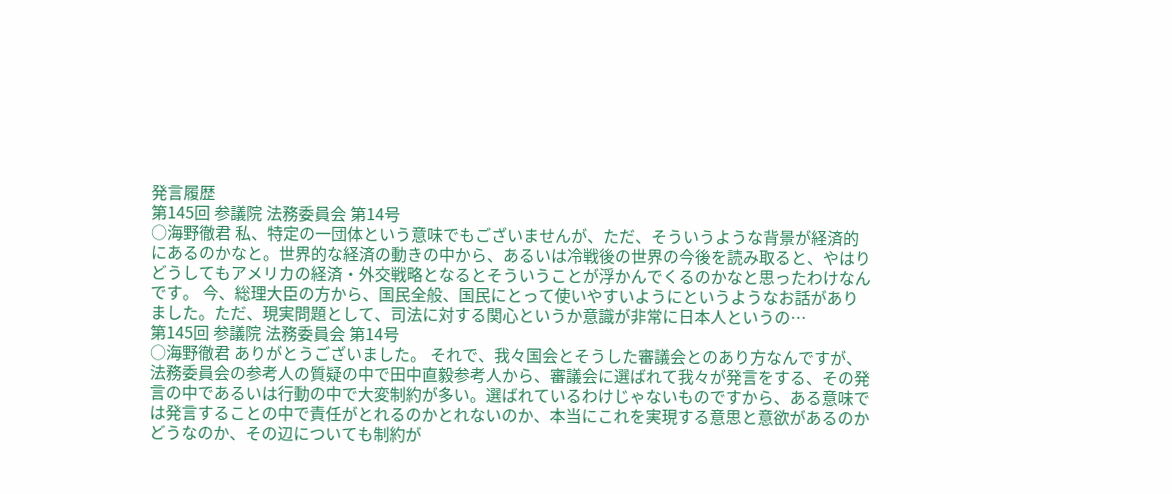発言履歴
第145回 参議院 法務委員会 第14号
○海野徹君 私、特定の一団体という意味でもございませんが、ただ、そういうような背景が経済的にあるのかなと。世界的な経済の動きの中から、あるいは冷戦後の世界の今後を読み取ると、やはりどうしてもアメリカの経済・外交戦略となるとそういうことが浮かんでくるのかなと思ったわけなんです。 今、総理大臣の方から、国民全般、国民にとって使いやすいようにというようなお話がありました。ただ、現実問題として、司法に対する関心というか意識が非常に日本人というの…
第145回 参議院 法務委員会 第14号
○海野徹君 ありがとうございました。 それで、我々国会とそうした審議会とのあり方なんですが、法務委員会の参考人の質疑の中で田中直毅参考人から、審議会に選ばれて我々が発言をする、その発言の中であるいは行動の中で大変制約が多い。選ばれているわけじゃないものですから、ある意味では発言することの中で責任がとれるのかとれないのか、本当にこれを実現する意思と意欲があるのかどうなのか、その辺についても制約が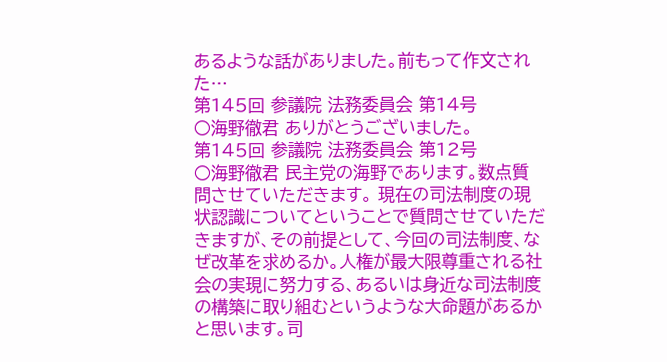あるような話がありました。前もって作文された…
第145回 参議院 法務委員会 第14号
○海野徹君 ありがとうございました。
第145回 参議院 法務委員会 第12号
○海野徹君 民主党の海野であります。数点質問させていただきます。 現在の司法制度の現状認識についてということで質問させていただきますが、その前提として、今回の司法制度、なぜ改革を求めるか。人権が最大限尊重される社会の実現に努力する、あるいは身近な司法制度の構築に取り組むというような大命題があるかと思います。司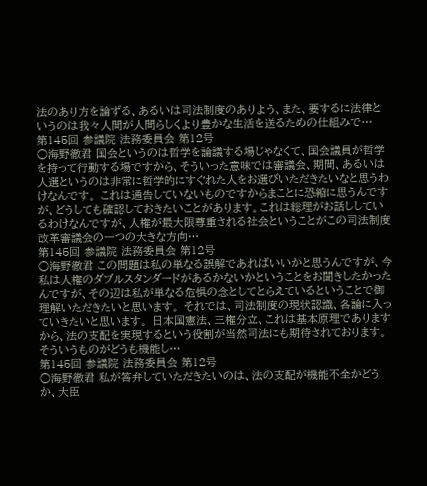法のあり方を論ずる、あるいは司法制度のありよう、また、要するに法律というのは我々人間が人間らしくより豊かな生活を送るための仕組みで…
第145回 参議院 法務委員会 第12号
○海野徹君 国会というのは哲学を論議する場じゃなくて、国会議員が哲学を持って行動する場ですから、そういった意味では審議会、期間、あるいは人選というのは非常に哲学的にすぐれた人をお選びいただきたいなと思うわけなんです。 これは通告していないものですからまことに恐縮に思うんですが、どうしても確認しておきたいことがあります。これは総理がお話ししているわけなんですが、人権が最大限尊重される社会ということがこの司法制度改革審議会の一つの大きな方向…
第145回 参議院 法務委員会 第12号
○海野徹君 この問題は私の単なる誤解であればいいかと思うんですが、今私は人権のダブルスタンダードがあるかないかということをお聞きしたかったんですが、その辺は私が単なる危惧の念としてとらえているということで御理解いただきたいと思います。 それでは、司法制度の現状認識、各論に入っていきたいと思います。 日本国憲法、三権分立、これは基本原理でありますから、法の支配を実現するという役割が当然司法にも期待されております。そういうものがどうも機能し…
第145回 参議院 法務委員会 第12号
○海野徹君 私が答弁していただきたいのは、法の支配が機能不全かどうか、大臣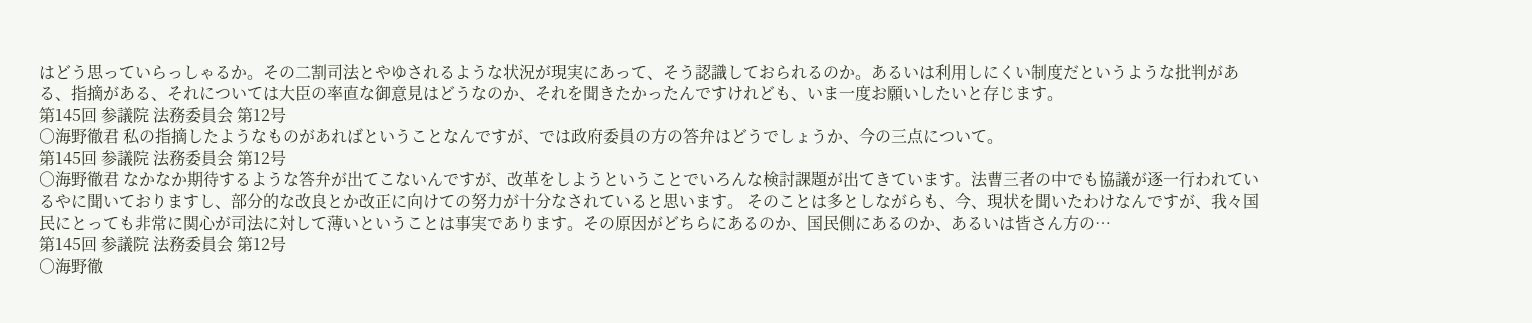はどう思っていらっしゃるか。その二割司法とやゆされるような状況が現実にあって、そう認識しておられるのか。あるいは利用しにくい制度だというような批判がある、指摘がある、それについては大臣の率直な御意見はどうなのか、それを聞きたかったんですけれども、いま一度お願いしたいと存じます。
第145回 参議院 法務委員会 第12号
○海野徹君 私の指摘したようなものがあればということなんですが、では政府委員の方の答弁はどうでしょうか、今の三点について。
第145回 参議院 法務委員会 第12号
○海野徹君 なかなか期待するような答弁が出てこないんですが、改革をしようということでいろんな検討課題が出てきています。法曹三者の中でも協議が逐一行われているやに聞いておりますし、部分的な改良とか改正に向けての努力が十分なされていると思います。 そのことは多としながらも、今、現状を聞いたわけなんですが、我々国民にとっても非常に関心が司法に対して薄いということは事実であります。その原因がどちらにあるのか、国民側にあるのか、あるいは皆さん方の…
第145回 参議院 法務委員会 第12号
○海野徹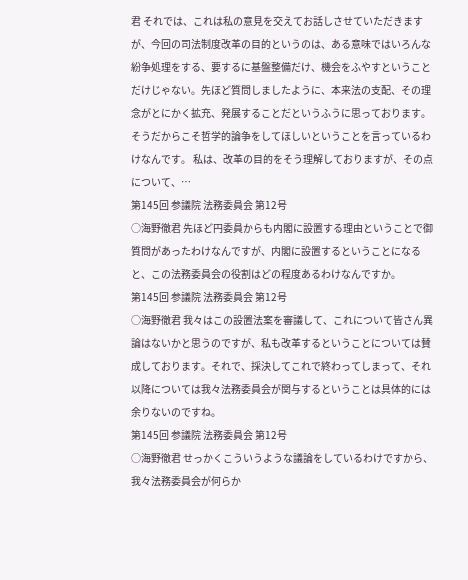君 それでは、これは私の意見を交えてお話しさせていただきますが、今回の司法制度改革の目的というのは、ある意味ではいろんな紛争処理をする、要するに基盤整備だけ、機会をふやすということだけじゃない。先ほど質問しましたように、本来法の支配、その理念がとにかく拡充、発展することだというふうに思っております。そうだからこそ哲学的論争をしてほしいということを言っているわけなんです。 私は、改革の目的をそう理解しておりますが、その点について、…
第145回 参議院 法務委員会 第12号
○海野徹君 先ほど円委員からも内閣に設置する理由ということで御質問があったわけなんですが、内閣に設置するということになると、この法務委員会の役割はどの程度あるわけなんですか。
第145回 参議院 法務委員会 第12号
○海野徹君 我々はこの設置法案を審議して、これについて皆さん異論はないかと思うのですが、私も改革するということについては賛成しております。それで、採決してこれで終わってしまって、それ以降については我々法務委員会が関与するということは具体的には余りないのですね。
第145回 参議院 法務委員会 第12号
○海野徹君 せっかくこういうような議論をしているわけですから、我々法務委員会が何らか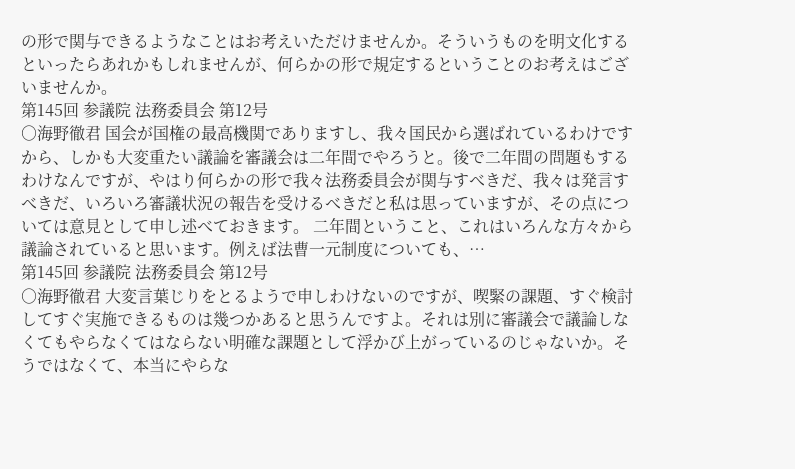の形で関与できるようなことはお考えいただけませんか。そういうものを明文化するといったらあれかもしれませんが、何らかの形で規定するということのお考えはございませんか。
第145回 参議院 法務委員会 第12号
○海野徹君 国会が国権の最高機関でありますし、我々国民から選ばれているわけですから、しかも大変重たい議論を審議会は二年間でやろうと。後で二年間の問題もするわけなんですが、やはり何らかの形で我々法務委員会が関与すべきだ、我々は発言すべきだ、いろいろ審議状況の報告を受けるべきだと私は思っていますが、その点については意見として申し述べておきます。 二年間ということ、これはいろんな方々から議論されていると思います。例えば法曹一元制度についても、…
第145回 参議院 法務委員会 第12号
○海野徹君 大変言葉じりをとるようで申しわけないのですが、喫緊の課題、すぐ検討してすぐ実施できるものは幾つかあると思うんですよ。それは別に審議会で議論しなくてもやらなくてはならない明確な課題として浮かび上がっているのじゃないか。そうではなくて、本当にやらな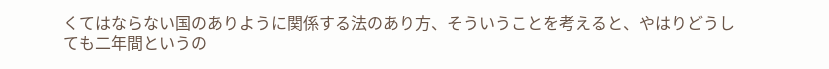くてはならない国のありように関係する法のあり方、そういうことを考えると、やはりどうしても二年間というの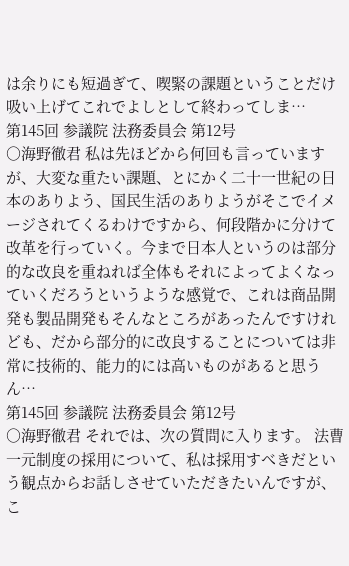は余りにも短過ぎて、喫緊の課題ということだけ吸い上げてこれでよしとして終わってしま…
第145回 参議院 法務委員会 第12号
○海野徹君 私は先ほどから何回も言っていますが、大変な重たい課題、とにかく二十一世紀の日本のありよう、国民生活のありようがそこでイメージされてくるわけですから、何段階かに分けて改革を行っていく。今まで日本人というのは部分的な改良を重ねれば全体もそれによってよくなっていくだろうというような感覚で、これは商品開発も製品開発もそんなところがあったんですけれども、だから部分的に改良することについては非常に技術的、能力的には高いものがあると思うん…
第145回 参議院 法務委員会 第12号
○海野徹君 それでは、次の質問に入ります。 法曹一元制度の採用について、私は採用すべきだという観点からお話しさせていただきたいんですが、こ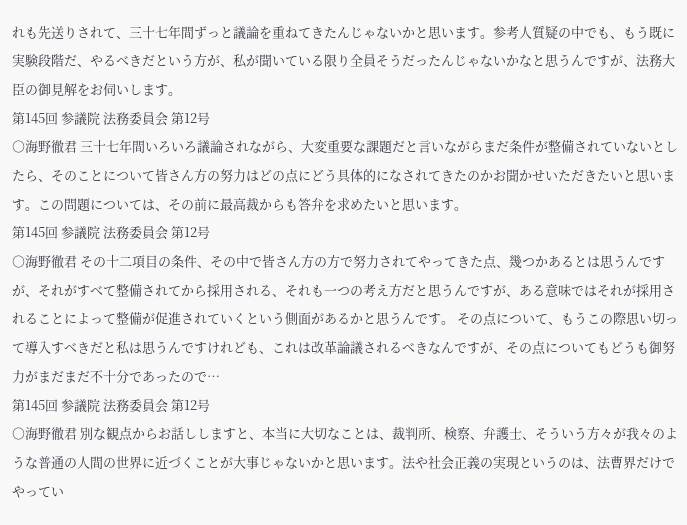れも先送りされて、三十七年間ずっと議論を重ねてきたんじゃないかと思います。参考人質疑の中でも、もう既に実験段階だ、やるべきだという方が、私が聞いている限り全員そうだったんじゃないかなと思うんですが、法務大臣の御見解をお伺いします。
第145回 参議院 法務委員会 第12号
○海野徹君 三十七年間いろいろ議論されながら、大変重要な課題だと言いながらまだ条件が整備されていないとしたら、そのことについて皆さん方の努力はどの点にどう具体的になされてきたのかお聞かせいただきたいと思います。この問題については、その前に最高裁からも答弁を求めたいと思います。
第145回 参議院 法務委員会 第12号
○海野徹君 その十二項目の条件、その中で皆さん方の方で努力されてやってきた点、幾つかあるとは思うんですが、それがすべて整備されてから採用される、それも一つの考え方だと思うんですが、ある意味ではそれが採用されることによって整備が促進されていくという側面があるかと思うんです。 その点について、もうこの際思い切って導入すべきだと私は思うんですけれども、これは改革論議されるべきなんですが、その点についてもどうも御努力がまだまだ不十分であったので…
第145回 参議院 法務委員会 第12号
○海野徹君 別な観点からお話ししますと、本当に大切なことは、裁判所、検察、弁護士、そういう方々が我々のような普通の人間の世界に近づくことが大事じゃないかと思います。法や社会正義の実現というのは、法曹界だけでやってい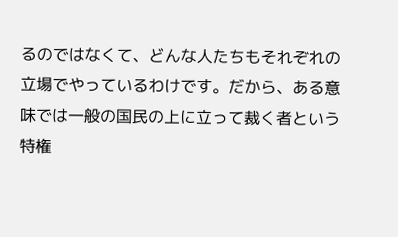るのではなくて、どんな人たちもそれぞれの立場でやっているわけです。だから、ある意味では一般の国民の上に立って裁く者という特権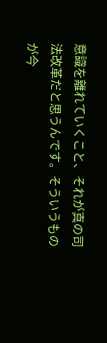意識を離れていくこと、それが真の司法改革だと思うんです。そういうものが今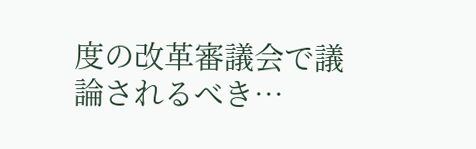度の改革審議会で議論されるべき…